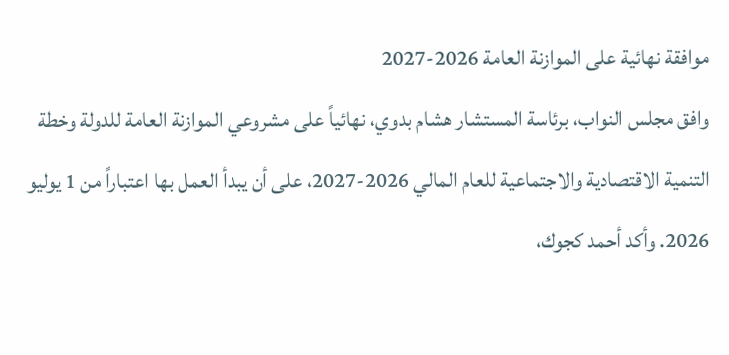موافقة نهائية على الموازنة العامة 2026-2027
وافق مجلس النواب، برئاسة المستشار هشام بدوي، نهائياً على مشروعي الموازنة العامة للدولة وخطة التنمية الاقتصادية والاجتماعية للعام المالي 2026-2027، على أن يبدأ العمل بها اعتباراً من 1 يوليو 2026. وأكد أحمد كجوك،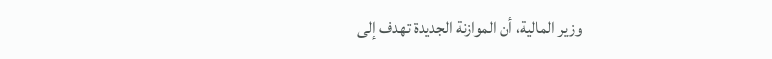وزير المالية، أن الموازنة الجديدة تهدف إلى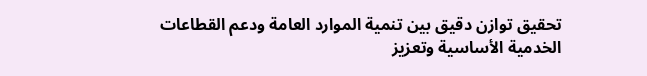تحقيق توازن دقيق بين تنمية الموارد العامة ودعم القطاعات الخدمية الأساسية وتعزيز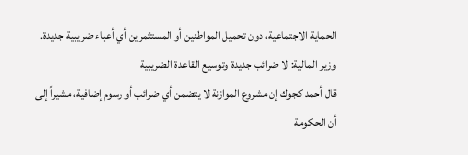الحماية الاجتماعية، دون تحميل المواطنين أو المستثمرين أي أعباء ضريبية جديدة.
وزير المالية: لا ضرائب جديدة وتوسيع القاعدة الضريبية
قال أحمد كجوك إن مشروع الموازنة لا يتضمن أي ضرائب أو رسوم إضافية، مشيراً إلى أن الحكومة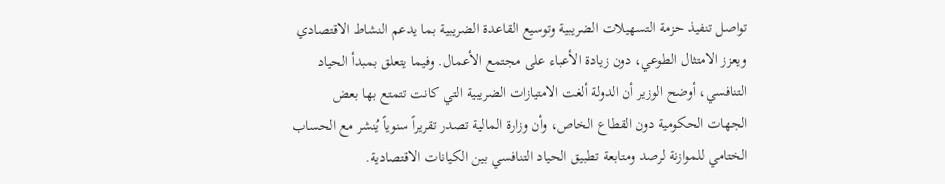تواصل تنفيذ حزمة التسهيلات الضريبية وتوسيع القاعدة الضريبية بما يدعم النشاط الاقتصادي ويعزز الامتثال الطوعي، دون زيادة الأعباء على مجتمع الأعمال. وفيما يتعلق بمبدأ الحياد التنافسي، أوضح الوزير أن الدولة ألغت الامتيازات الضريبية التي كانت تتمتع بها بعض الجهات الحكومية دون القطاع الخاص، وأن وزارة المالية تصدر تقريراً سنوياً يُنشر مع الحساب الختامي للموازنة لرصد ومتابعة تطبيق الحياد التنافسي بين الكيانات الاقتصادية.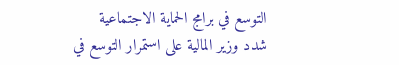التوسع في برامج الحماية الاجتماعية
شدد وزير المالية على استمرار التوسع في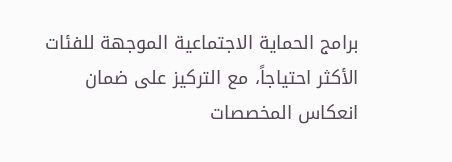برامج الحماية الاجتماعية الموجهة للفئات الأكثر احتياجاً، مع التركيز على ضمان انعكاس المخصصات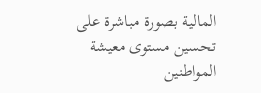المالية بصورة مباشرة على تحسين مستوى معيشة المواطنين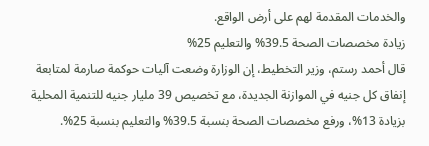والخدمات المقدمة لهم على أرض الواقع.
زيادة مخصصات الصحة 39.5% والتعليم 25%
قال أحمد رستم، وزير التخطيط، إن الوزارة وضعت آليات حوكمة صارمة لمتابعة إنفاق كل جنيه في الموازنة الجديدة، مع تخصيص 39 مليار جنيه للتنمية المحلية بزيادة 13%، ورفع مخصصات الصحة بنسبة 39.5% والتعليم بنسبة 25%.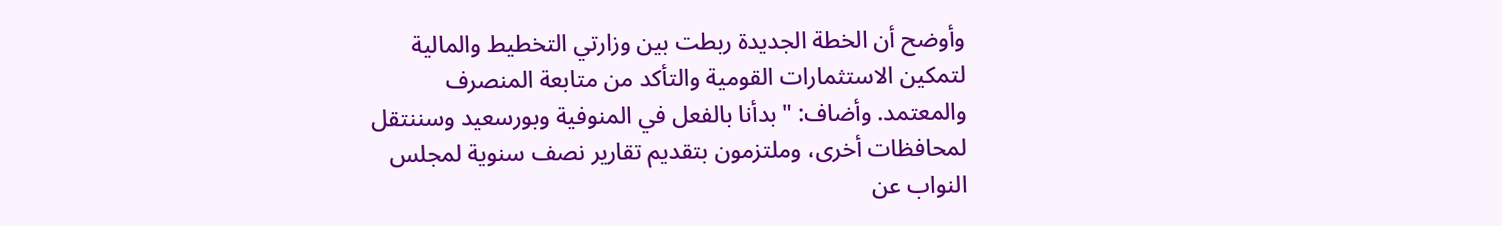وأوضح أن الخطة الجديدة ربطت بين وزارتي التخطيط والمالية لتمكين الاستثمارات القومية والتأكد من متابعة المنصرف والمعتمد. وأضاف: "بدأنا بالفعل في المنوفية وبورسعيد وسننتقل لمحافظات أخرى، وملتزمون بتقديم تقارير نصف سنوية لمجلس النواب عن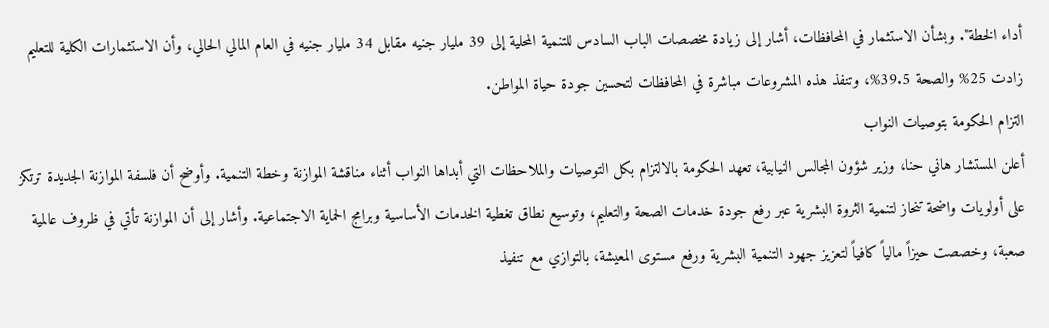أداء الخطة". وبشأن الاستثمار في المحافظات، أشار إلى زيادة مخصصات الباب السادس للتنمية المحلية إلى 39 مليار جنيه مقابل 34 مليار جنيه في العام المالي الحالي، وأن الاستثمارات الكلية للتعليم زادت 25% والصحة 39.5%، وتنفذ هذه المشروعات مباشرة في المحافظات لتحسين جودة حياة المواطن.
التزام الحكومة بتوصيات النواب
أعلن المستشار هاني حنا، وزير شؤون المجالس النيابية، تعهد الحكومة بالالتزام بكل التوصيات والملاحظات التي أبداها النواب أثناء مناقشة الموازنة وخطة التنمية. وأوضح أن فلسفة الموازنة الجديدة ترتكز على أولويات واضحة تنحاز لتنمية الثروة البشرية عبر رفع جودة خدمات الصحة والتعليم، وتوسيع نطاق تغطية الخدمات الأساسية وبرامج الحماية الاجتماعية. وأشار إلى أن الموازنة تأتي في ظروف عالمية صعبة، وخصصت حيزاً مالياً كافياً لتعزيز جهود التنمية البشرية ورفع مستوى المعيشة، بالتوازي مع تنفيذ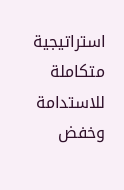استراتيجية متكاملة للاستدامة وخفض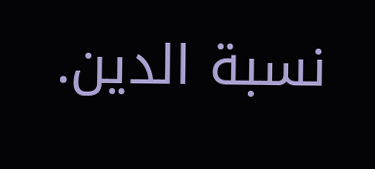نسبة الدين.